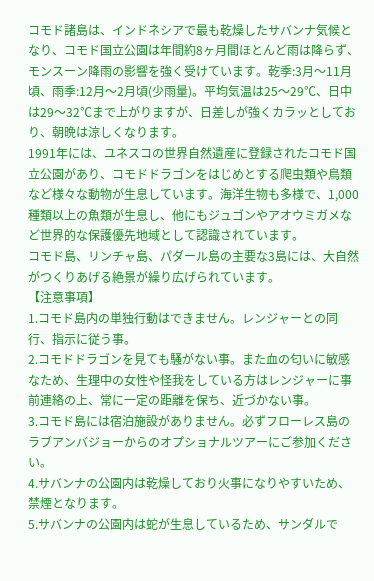コモド諸島は、インドネシアで最も乾燥したサバンナ気候となり、コモド国立公園は年間約8ヶ月間ほとんど雨は降らず、モンスーン降雨の影響を強く受けています。乾季:3月〜11月頃、雨季:12月〜2月頃(少雨量)。平均気温は25〜29℃、日中は29〜32℃まで上がりますが、日差しが強くカラッとしており、朝晩は涼しくなります。
1991年には、ユネスコの世界自然遺産に登録されたコモド国立公園があり、コモドドラゴンをはじめとする爬虫類や鳥類など様々な動物が生息しています。海洋生物も多様で、1,000種類以上の魚類が生息し、他にもジュゴンやアオウミガメなど世界的な保護優先地域として認識されています。
コモド島、リンチャ島、パダール島の主要な3島には、大自然がつくりあげる絶景が繰り広げられています。
【注意事項】
1.コモド島内の単独行動はできません。レンジャーとの同行、指示に従う事。
2.コモドドラゴンを見ても騒がない事。また血の匂いに敏感なため、生理中の女性や怪我をしている方はレンジャーに事前連絡の上、常に一定の距離を保ち、近づかない事。
3.コモド島には宿泊施設がありません。必ずフローレス島のラブアンバジョーからのオプショナルツアーにご参加ください。
4.サバンナの公園内は乾燥しており火事になりやすいため、禁煙となります。
5.サバンナの公園内は蛇が生息しているため、サンダルで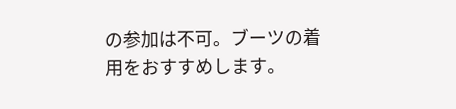の参加は不可。ブーツの着用をおすすめします。